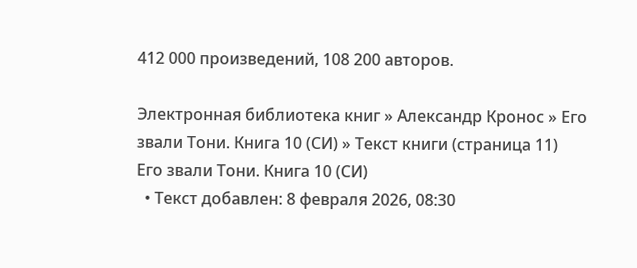412 000 произведений, 108 200 авторов.

Электронная библиотека книг » Александр Кронос » Его звали Тони. Книга 10 (СИ) » Текст книги (страница 11)
Его звали Тони. Книга 10 (СИ)
  • Текст добавлен: 8 февраля 2026, 08:30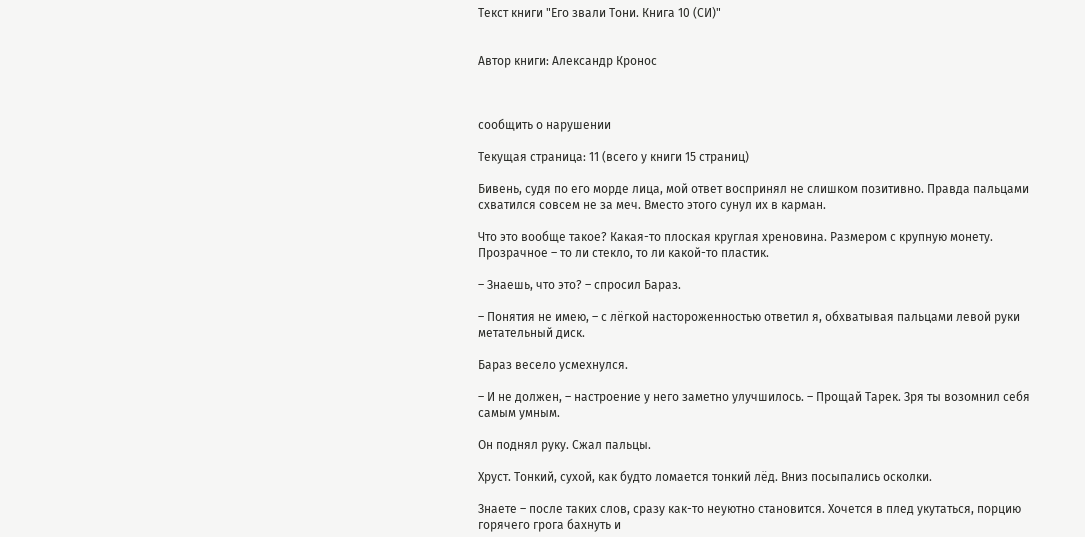Текст книги "Его звали Тони. Книга 10 (СИ)"


Автор книги: Александр Кронос



сообщить о нарушении

Текущая страница: 11 (всего у книги 15 страниц)

Бивень, судя по его морде лица, мой ответ воспринял не слишком позитивно. Правда пальцами схватился совсем не за меч. Вместо этого сунул их в карман.

Что это вообще такое? Какая-то плоская круглая хреновина. Размером с крупную монету. Прозрачное – то ли стекло, то ли какой-то пластик.

– Знаешь, что это? – спросил Бараз.

– Понятия не имею, – с лёгкой настороженностью ответил я, обхватывая пальцами левой руки метательный диск.

Бараз весело усмехнулся.

– И не должен, – настроение у него заметно улучшилось. – Прощай Тарек. Зря ты возомнил себя самым умным.

Он поднял руку. Сжал пальцы.

Хруст. Тонкий, сухой, как будто ломается тонкий лёд. Вниз посыпались осколки.

Знаете – после таких слов, сразу как-то неуютно становится. Хочется в плед укутаться, порцию горячего грога бахнуть и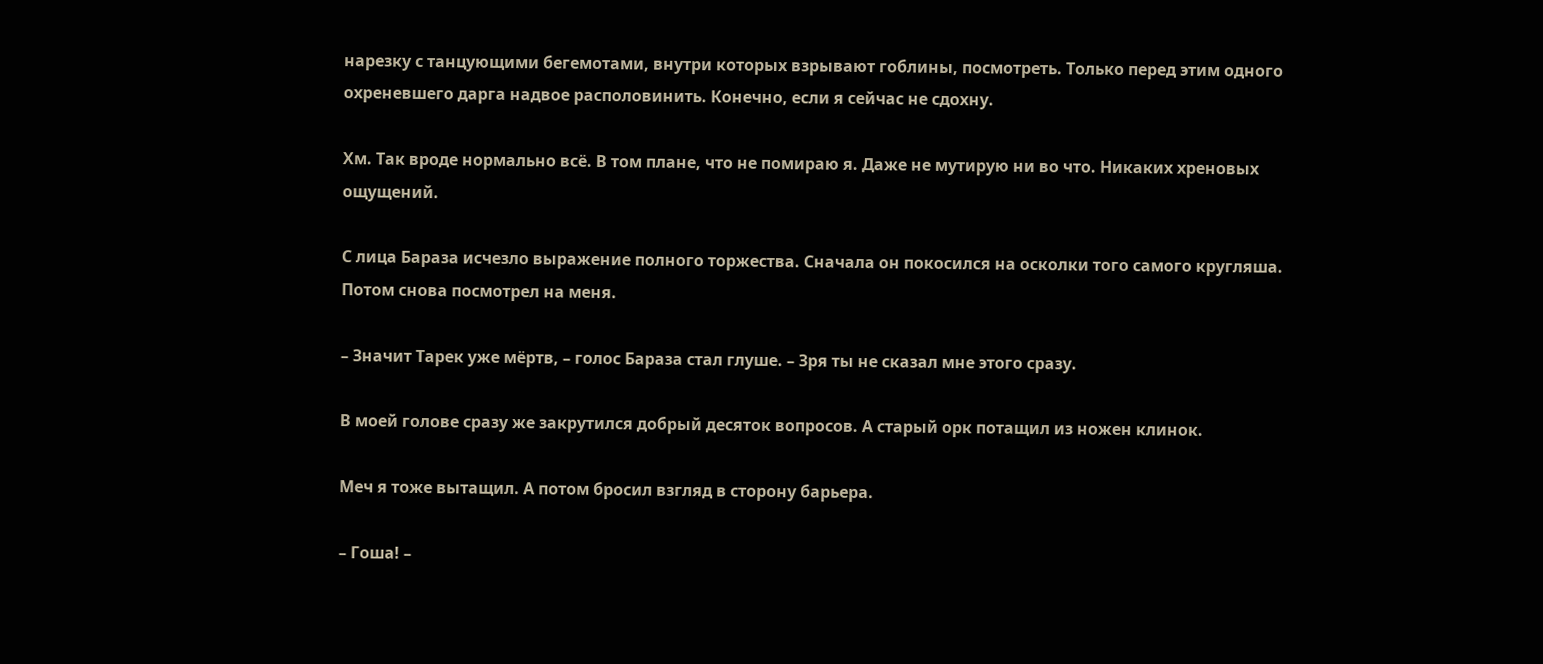нарезку с танцующими бегемотами, внутри которых взрывают гоблины, посмотреть. Только перед этим одного охреневшего дарга надвое располовинить. Конечно, если я сейчас не сдохну.

Хм. Так вроде нормально всё. В том плане, что не помираю я. Даже не мутирую ни во что. Никаких хреновых ощущений.

С лица Бараза исчезло выражение полного торжества. Сначала он покосился на осколки того самого кругляша. Потом снова посмотрел на меня.

– Значит Тарек уже мёртв, – голос Бараза стал глуше. – Зря ты не сказал мне этого сразу.

В моей голове сразу же закрутился добрый десяток вопросов. А старый орк потащил из ножен клинок.

Меч я тоже вытащил. А потом бросил взгляд в сторону барьера.

– Гоша! –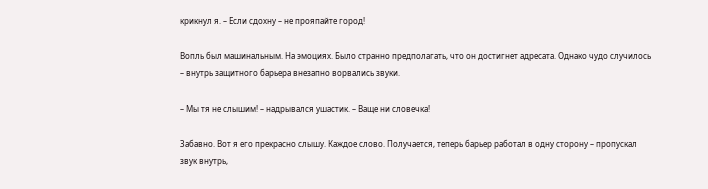крикнул я. – Если сдохну – не прояпайте город!

Вопль был машинальным. На эмоциях. Было странно предполагать, что он достигнет адресата. Однако чудо случилось – внутрь защитного барьера внезапно ворвались звуки.

– Мы тя не слышим! – надрывался ушастик. – Ваще ни словечка!

Забавно. Вот я его прекрасно слышу. Каждое слово. Получается, теперь барьер работал в одну сторону – пропускал звук внутрь,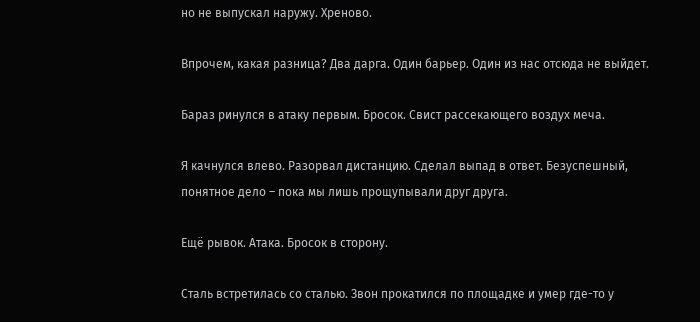но не выпускал наружу. Хреново.

Впрочем, какая разница? Два дарга. Один барьер. Один из нас отсюда не выйдет.

Бараз ринулся в атаку первым. Бросок. Свист рассекающего воздух меча.

Я качнулся влево. Разорвал дистанцию. Сделал выпад в ответ. Безуспешный, понятное дело – пока мы лишь прощупывали друг друга.

Ещё рывок. Атака. Бросок в сторону.

Сталь встретилась со сталью. Звон прокатился по площадке и умер где-то у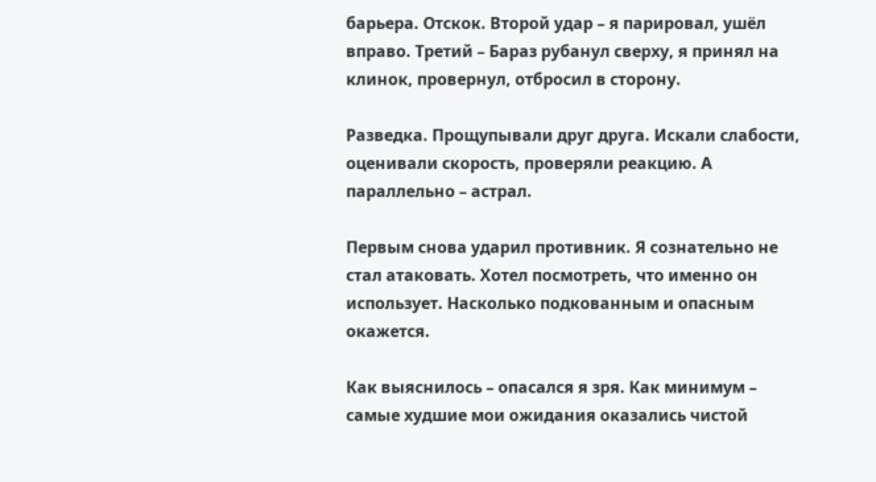барьера. Отскок. Второй удар – я парировал, ушёл вправо. Третий – Бараз рубанул сверху, я принял на клинок, провернул, отбросил в сторону.

Разведка. Прощупывали друг друга. Искали слабости, оценивали скорость, проверяли реакцию. А параллельно – астрал.

Первым снова ударил противник. Я сознательно не стал атаковать. Хотел посмотреть, что именно он использует. Насколько подкованным и опасным окажется.

Как выяснилось – опасался я зря. Как минимум – самые худшие мои ожидания оказались чистой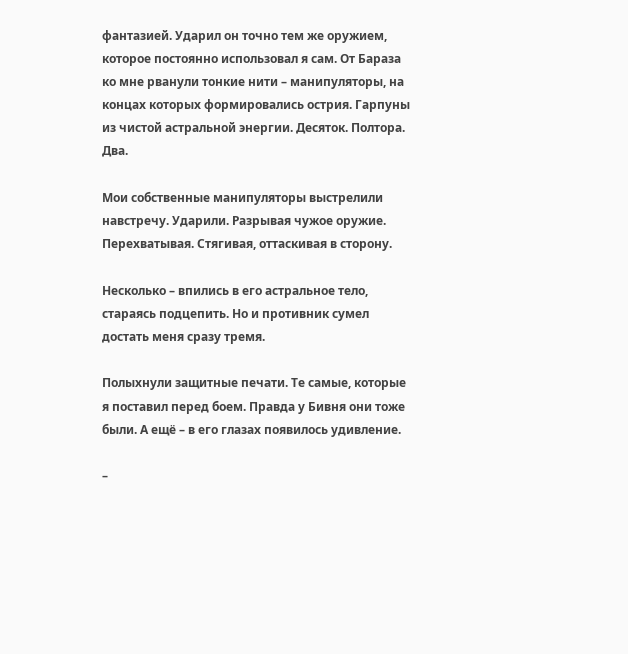фантазией. Ударил он точно тем же оружием, которое постоянно использовал я сам. От Бараза ко мне рванули тонкие нити – манипуляторы, на концах которых формировались острия. Гарпуны из чистой астральной энергии. Десяток. Полтора. Два.

Мои собственные манипуляторы выстрелили навстречу. Ударили. Разрывая чужое оружие. Перехватывая. Стягивая, оттаскивая в сторону.

Несколько – впились в его астральное тело, стараясь подцепить. Но и противник сумел достать меня сразу тремя.

Полыхнули защитные печати. Те самые, которые я поставил перед боем. Правда у Бивня они тоже были. А ещё – в его глазах появилось удивление.

–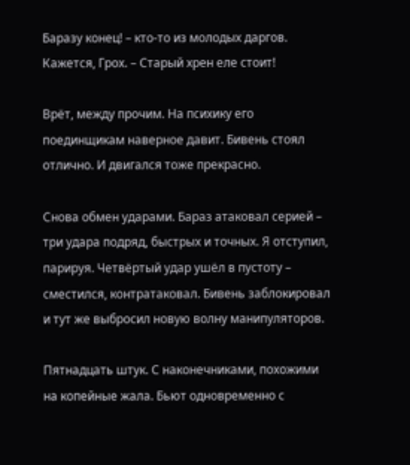Баразу конец! – кто-то из молодых даргов. Кажется, Грох. – Старый хрен еле стоит!

Врёт, между прочим. На психику его поединщикам наверное давит. Бивень стоял отлично. И двигался тоже прекрасно.

Снова обмен ударами. Бараз атаковал серией – три удара подряд, быстрых и точных. Я отступил, парируя. Четвёртый удар ушёл в пустоту – сместился, контратаковал. Бивень заблокировал и тут же выбросил новую волну манипуляторов.

Пятнадцать штук. С наконечниками, похожими на копейные жала. Бьют одновременно с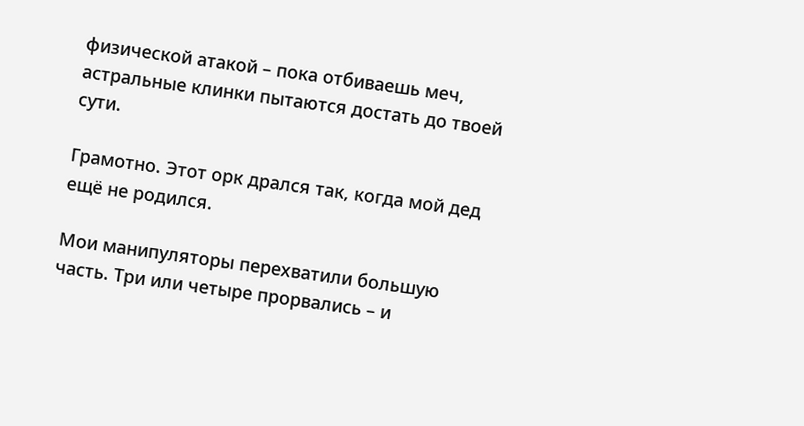физической атакой – пока отбиваешь меч, астральные клинки пытаются достать до твоей сути.

Грамотно. Этот орк дрался так, когда мой дед ещё не родился.

Мои манипуляторы перехватили большую часть. Три или четыре прорвались – и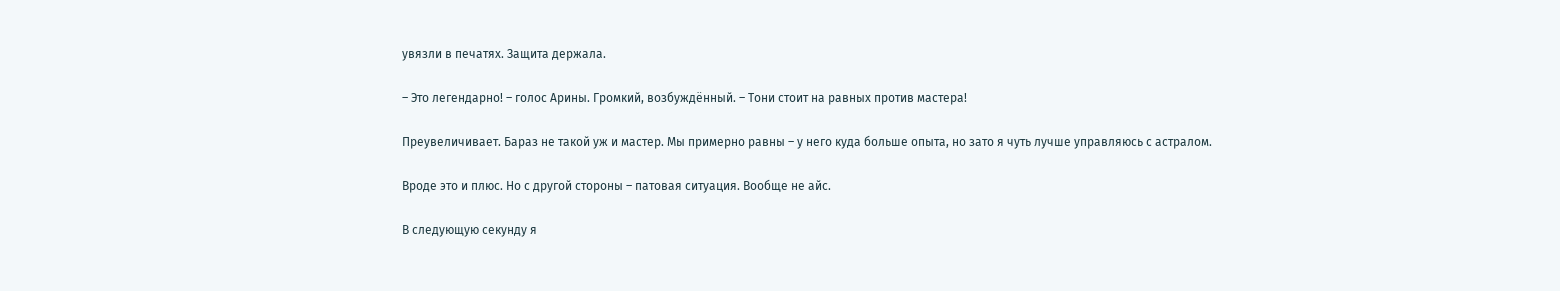увязли в печатях. Защита держала.

– Это легендарно! – голос Арины. Громкий, возбуждённый. – Тони стоит на равных против мастера!

Преувеличивает. Бараз не такой уж и мастер. Мы примерно равны – у него куда больше опыта, но зато я чуть лучше управляюсь с астралом.

Вроде это и плюс. Но с другой стороны – патовая ситуация. Вообще не айс.

В следующую секунду я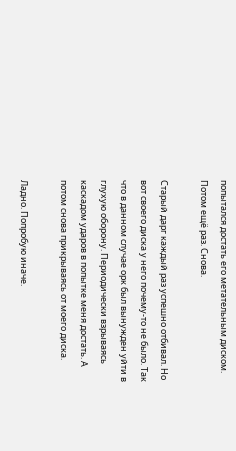попытался достать его метательным диском. Потом ещё раз. Снова.

Старый дарг каждый раз успешно отбивал. Но вот своего диска у него почему-то не было. Так что в данном случае орк был вынужден уйти в глухую оборону. Периодически взрываясь каскадом ударов в попытке меня достать. А потом снова прикрываясь от моего диска.

Ладно. Попробую иначе.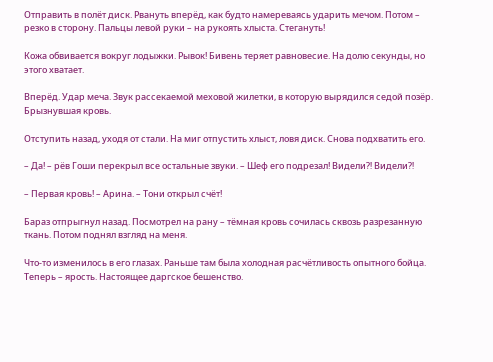Отправить в полёт диск. Рвануть вперёд, как будто намереваясь ударить мечом. Потом – резко в сторону. Пальцы левой руки – на рукоять хлыста. Стегануть!

Кожа обвивается вокруг лодыжки. Рывок! Бивень теряет равновесие. На долю секунды, но этого хватает.

Вперёд. Удар меча. Звук рассекаемой меховой жилетки, в которую вырядился седой позёр. Брызнувшая кровь.

Отступить назад, уходя от стали. На миг отпустить хлыст, ловя диск. Снова подхватить его.

– Да! – рёв Гоши перекрыл все остальные звуки. – Шеф его подрезал! Видели⁈ Видели⁈

– Первая кровь! – Арина. – Тони открыл счёт!

Бараз отпрыгнул назад. Посмотрел на рану – тёмная кровь сочилась сквозь разрезанную ткань. Потом поднял взгляд на меня.

Что-то изменилось в его глазах. Раньше там была холодная расчётливость опытного бойца. Теперь – ярость. Настоящее даргское бешенство.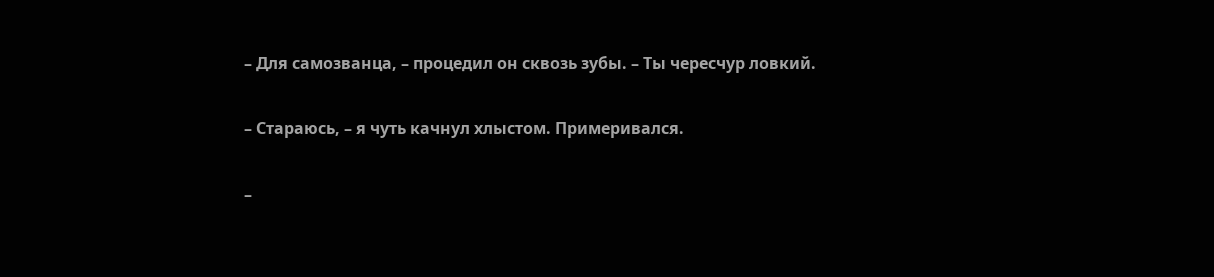– Для самозванца, – процедил он сквозь зубы. – Ты чересчур ловкий.

– Стараюсь, – я чуть качнул хлыстом. Примеривался.

–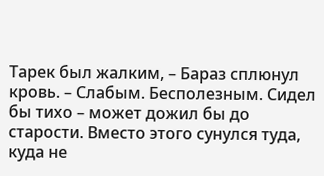Тарек был жалким, – Бараз сплюнул кровь. – Слабым. Бесполезным. Сидел бы тихо – может дожил бы до старости. Вместо этого сунулся туда, куда не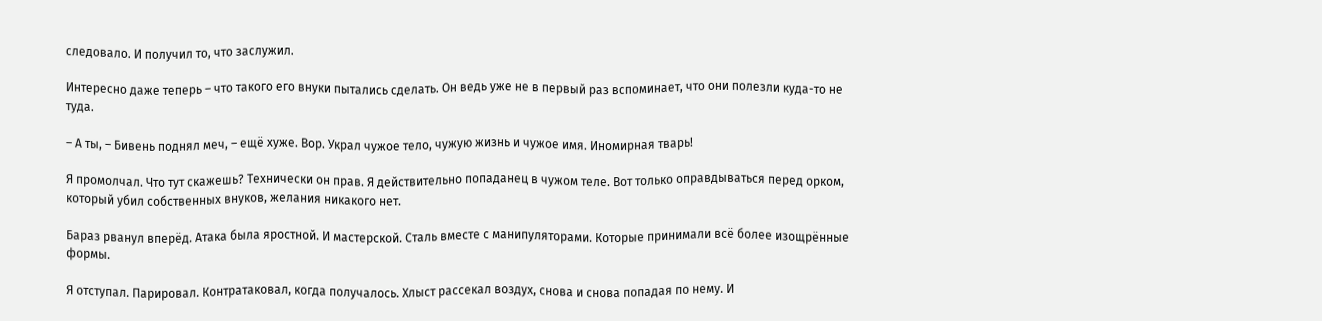следовало. И получил то, что заслужил.

Интересно даже теперь – что такого его внуки пытались сделать. Он ведь уже не в первый раз вспоминает, что они полезли куда-то не туда.

– А ты, – Бивень поднял меч, – ещё хуже. Вор. Украл чужое тело, чужую жизнь и чужое имя. Иномирная тварь!

Я промолчал. Что тут скажешь? Технически он прав. Я действительно попаданец в чужом теле. Вот только оправдываться перед орком, который убил собственных внуков, желания никакого нет.

Бараз рванул вперёд. Атака была яростной. И мастерской. Сталь вместе с манипуляторами. Которые принимали всё более изощрённые формы.

Я отступал. Парировал. Контратаковал, когда получалось. Хлыст рассекал воздух, снова и снова попадая по нему. И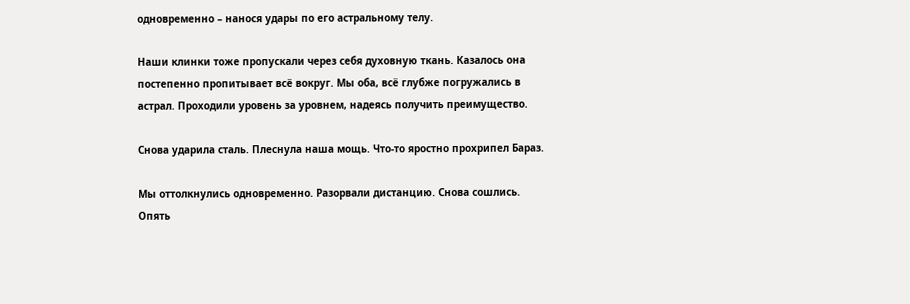одновременно – нанося удары по его астральному телу.

Наши клинки тоже пропускали через себя духовную ткань. Казалось она постепенно пропитывает всё вокруг. Мы оба, всё глубже погружались в астрал. Проходили уровень за уровнем, надеясь получить преимущество.

Снова ударила сталь. Плеснула наша мощь. Что-то яростно прохрипел Бараз.

Мы оттолкнулись одновременно. Разорвали дистанцию. Снова сошлись. Опять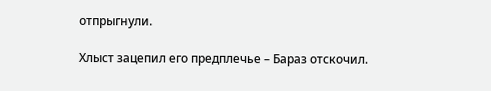отпрыгнули.

Хлыст зацепил его предплечье – Бараз отскочил.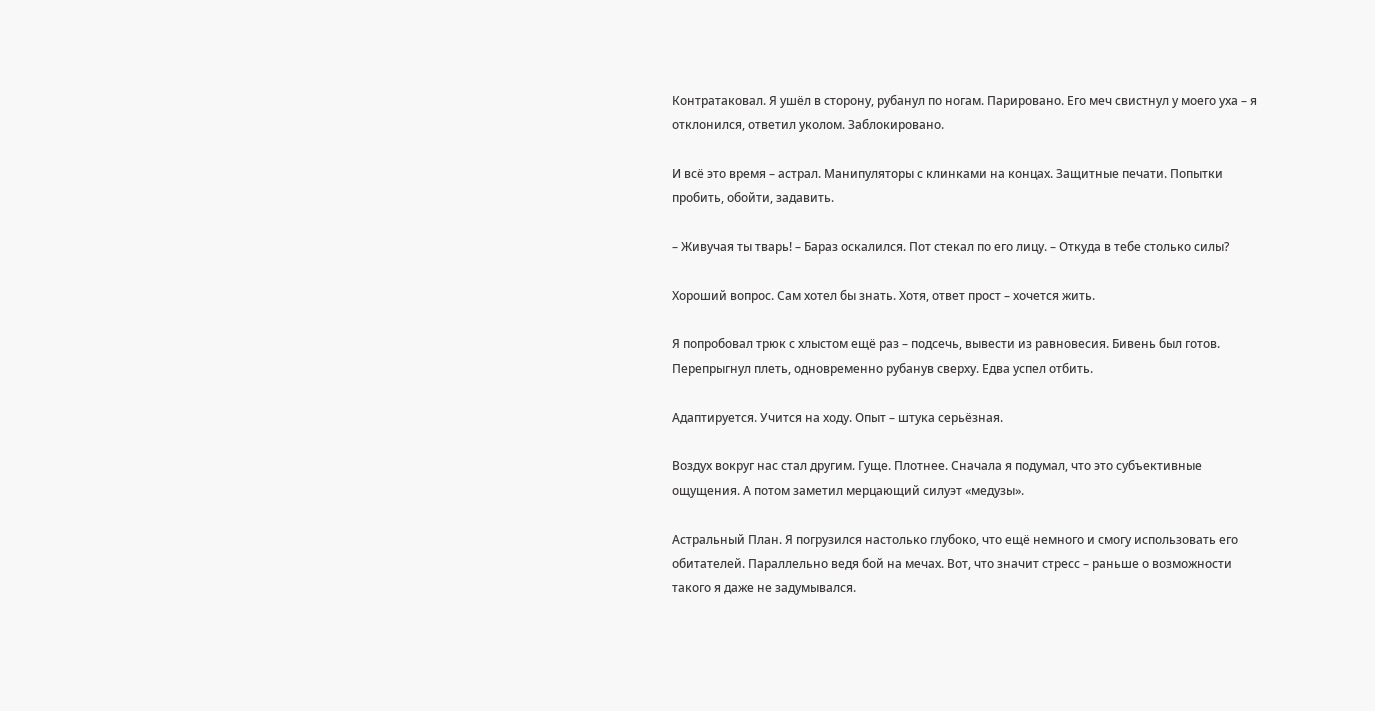Контратаковал. Я ушёл в сторону, рубанул по ногам. Парировано. Его меч свистнул у моего уха – я отклонился, ответил уколом. Заблокировано.

И всё это время – астрал. Манипуляторы с клинками на концах. Защитные печати. Попытки пробить, обойти, задавить.

– Живучая ты тварь! – Бараз оскалился. Пот стекал по его лицу. – Откуда в тебе столько силы?

Хороший вопрос. Сам хотел бы знать. Хотя, ответ прост – хочется жить.

Я попробовал трюк с хлыстом ещё раз – подсечь, вывести из равновесия. Бивень был готов. Перепрыгнул плеть, одновременно рубанув сверху. Едва успел отбить.

Адаптируется. Учится на ходу. Опыт – штука серьёзная.

Воздух вокруг нас стал другим. Гуще. Плотнее. Сначала я подумал, что это субъективные ощущения. А потом заметил мерцающий силуэт «медузы».

Астральный План. Я погрузился настолько глубоко, что ещё немного и смогу использовать его обитателей. Параллельно ведя бой на мечах. Вот, что значит стресс – раньше о возможности такого я даже не задумывался.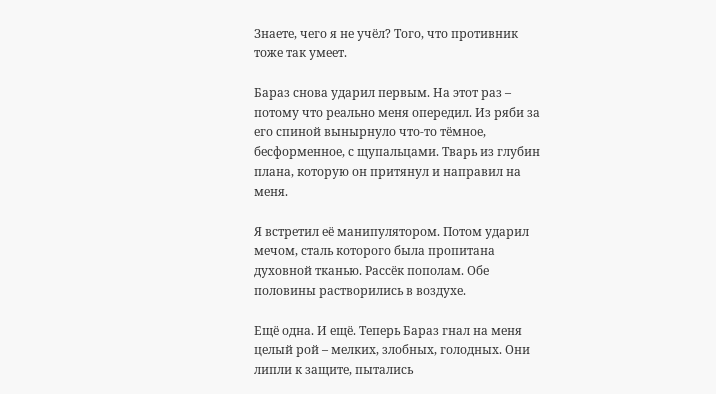Знаете, чего я не учёл? Того, что противник тоже так умеет.

Бараз снова ударил первым. На этот раз – потому что реально меня опередил. Из ряби за его спиной вынырнуло что-то тёмное, бесформенное, с щупальцами. Тварь из глубин плана, которую он притянул и направил на меня.

Я встретил её манипулятором. Потом ударил мечом, сталь которого была пропитана духовной тканью. Рассёк пополам. Обе половины растворились в воздухе.

Ещё одна. И ещё. Теперь Бараз гнал на меня целый рой – мелких, злобных, голодных. Они липли к защите, пытались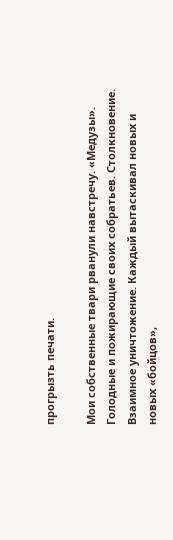прогрызть печати.

Мои собственные твари рванули навстречу. «Медузы». Голодные и пожирающие своих собратьев. Столкновение. Взаимное уничтожение. Каждый вытаскивал новых и новых «бойцов»,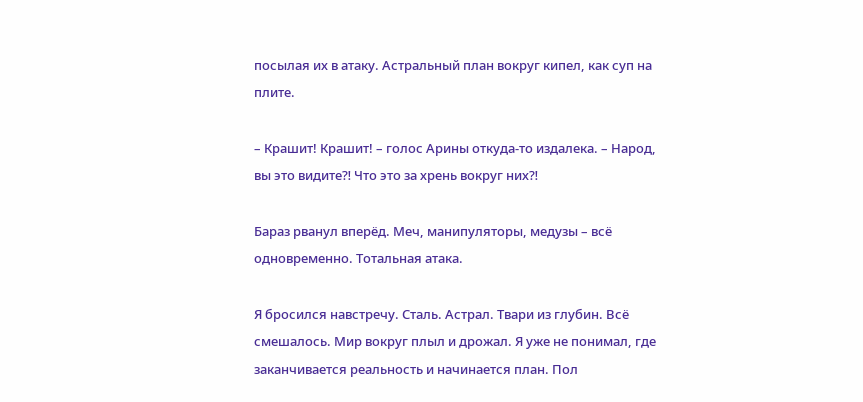посылая их в атаку. Астральный план вокруг кипел, как суп на плите.

– Крашит! Крашит! – голос Арины откуда-то издалека. – Народ, вы это видите⁈ Что это за хрень вокруг них⁈

Бараз рванул вперёд. Меч, манипуляторы, медузы – всё одновременно. Тотальная атака.

Я бросился навстречу. Сталь. Астрал. Твари из глубин. Всё смешалось. Мир вокруг плыл и дрожал. Я уже не понимал, где заканчивается реальность и начинается план. Пол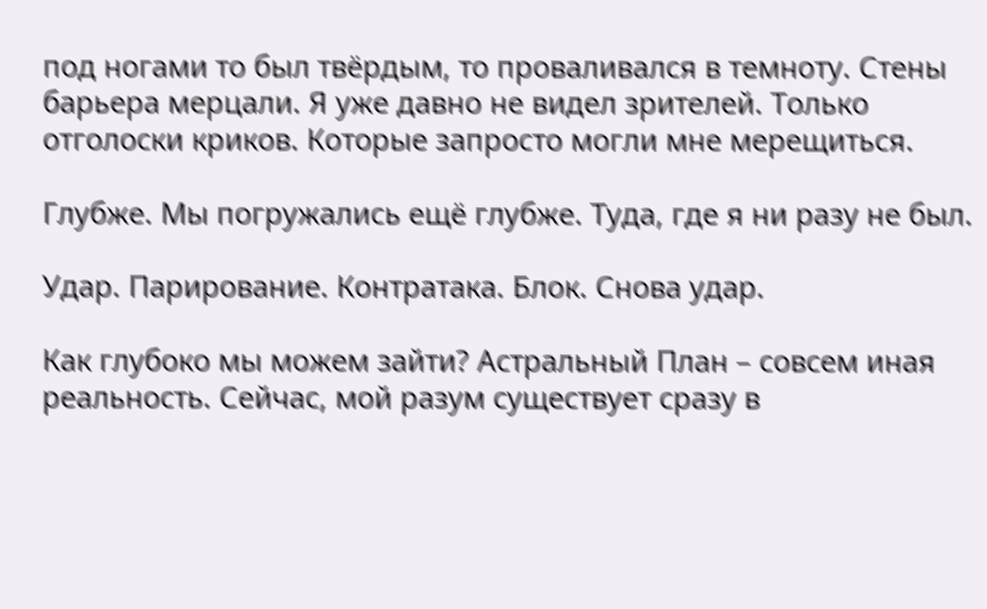под ногами то был твёрдым, то проваливался в темноту. Стены барьера мерцали. Я уже давно не видел зрителей. Только отголоски криков. Которые запросто могли мне мерещиться.

Глубже. Мы погружались ещё глубже. Туда, где я ни разу не был.

Удар. Парирование. Контратака. Блок. Снова удар.

Как глубоко мы можем зайти? Астральный План – совсем иная реальность. Сейчас, мой разум существует сразу в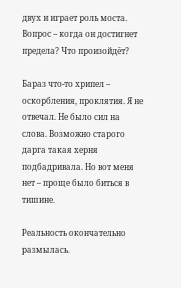двух и играет роль моста. Вопрос – когда он достигнет предела? Что произойдёт?

Бараз что-то хрипел – оскорбления, проклятия. Я не отвечал. Не было сил на слова. Возможно старого дарга такая херня подбадривала. Но вот меня нет – проще было биться в тишине.

Реальность окончательно размылась.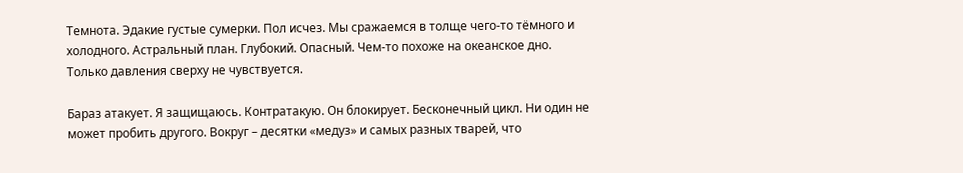Темнота. Эдакие густые сумерки. Пол исчез. Мы сражаемся в толще чего-то тёмного и холодного. Астральный план. Глубокий. Опасный. Чем-то похоже на океанское дно. Только давления сверху не чувствуется.

Бараз атакует. Я защищаюсь. Контратакую. Он блокирует. Бесконечный цикл. Ни один не может пробить другого. Вокруг – десятки «медуз» и самых разных тварей, что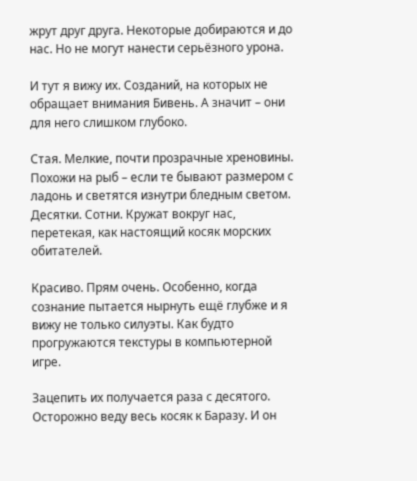жрут друг друга. Некоторые добираются и до нас. Но не могут нанести серьёзного урона.

И тут я вижу их. Созданий, на которых не обращает внимания Бивень. А значит – они для него слишком глубоко.

Стая. Мелкие, почти прозрачные хреновины. Похожи на рыб – если те бывают размером с ладонь и светятся изнутри бледным светом. Десятки. Сотни. Кружат вокруг нас, перетекая, как настоящий косяк морских обитателей.

Красиво. Прям очень. Особенно, когда сознание пытается нырнуть ещё глубже и я вижу не только силуэты. Как будто прогружаются текстуры в компьютерной игре.

Зацепить их получается раза с десятого. Осторожно веду весь косяк к Баразу. И он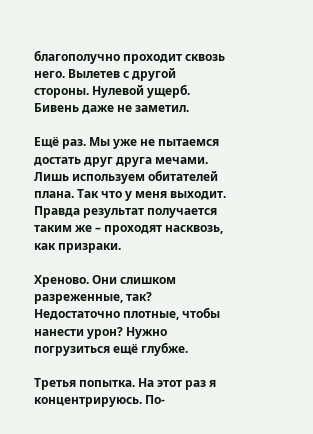благополучно проходит сквозь него. Вылетев с другой стороны. Нулевой ущерб. Бивень даже не заметил.

Ещё раз. Мы уже не пытаемся достать друг друга мечами. Лишь используем обитателей плана. Так что у меня выходит. Правда результат получается таким же – проходят насквозь, как призраки.

Хреново. Они слишком разреженные, так? Недостаточно плотные, чтобы нанести урон? Нужно погрузиться ещё глубже.

Третья попытка. На этот раз я концентрируюсь. По-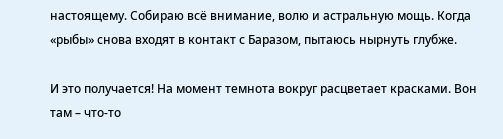настоящему. Собираю всё внимание, волю и астральную мощь. Когда «рыбы» снова входят в контакт с Баразом, пытаюсь нырнуть глубже.

И это получается! На момент темнота вокруг расцветает красками. Вон там – что-то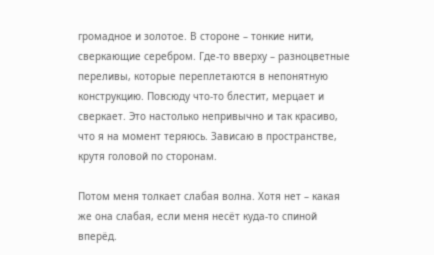громадное и золотое. В стороне – тонкие нити, сверкающие серебром. Где-то вверху – разноцветные переливы, которые переплетаются в непонятную конструкцию. Повсюду что-то блестит, мерцает и сверкает. Это настолько непривычно и так красиво, что я на момент теряюсь. Зависаю в пространстве, крутя головой по сторонам.

Потом меня толкает слабая волна. Хотя нет – какая же она слабая, если меня несёт куда-то спиной вперёд.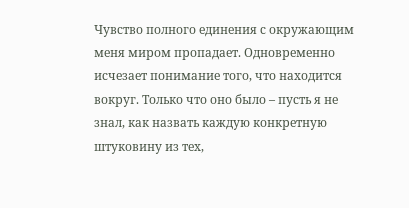Чувство полного единения с окружающим меня миром пропадает. Одновременно исчезает понимание того, что находится вокруг. Только что оно было – пусть я не знал, как назвать каждую конкретную штуковину из тех,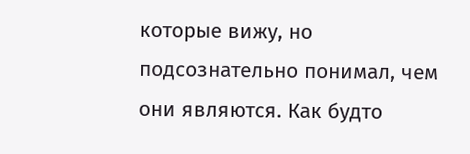которые вижу, но подсознательно понимал, чем они являются. Как будто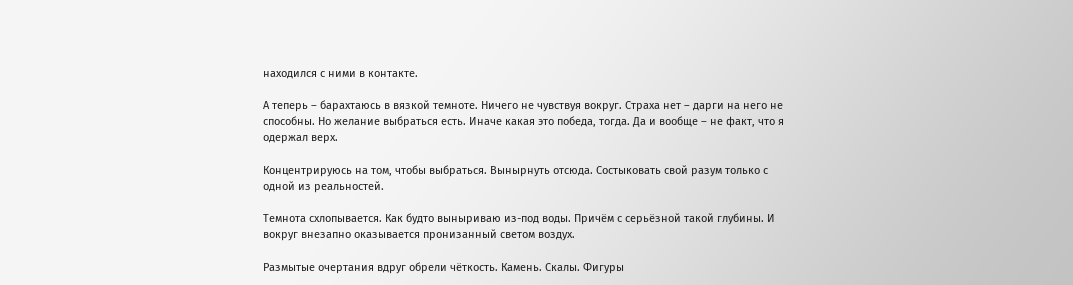находился с ними в контакте.

А теперь – барахтаюсь в вязкой темноте. Ничего не чувствуя вокруг. Страха нет – дарги на него не способны. Но желание выбраться есть. Иначе какая это победа, тогда. Да и вообще – не факт, что я одержал верх.

Концентрируюсь на том, чтобы выбраться. Вынырнуть отсюда. Состыковать свой разум только с одной из реальностей.

Темнота схлопывается. Как будто выныриваю из-под воды. Причём с серьёзной такой глубины. И вокруг внезапно оказывается пронизанный светом воздух.

Размытые очертания вдруг обрели чёткость. Камень. Скалы. Фигуры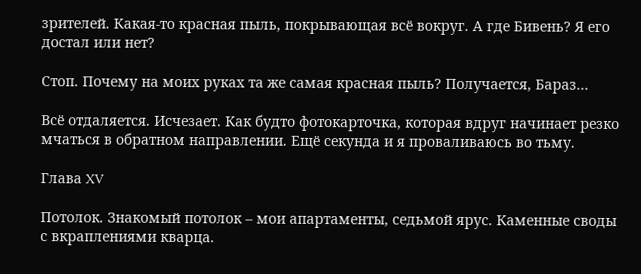зрителей. Какая-то красная пыль, покрывающая всё вокруг. А где Бивень? Я его достал или нет?

Стоп. Почему на моих руках та же самая красная пыль? Получается, Бараз…

Всё отдаляется. Исчезает. Как будто фотокарточка, которая вдруг начинает резко мчаться в обратном направлении. Ещё секунда и я проваливаюсь во тьму.

Глава XV

Потолок. Знакомый потолок – мои апартаменты, седьмой ярус. Каменные своды с вкраплениями кварца.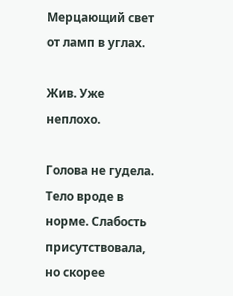Мерцающий свет от ламп в углах.

Жив. Уже неплохо.

Голова не гудела. Тело вроде в норме. Слабость присутствовала, но скорее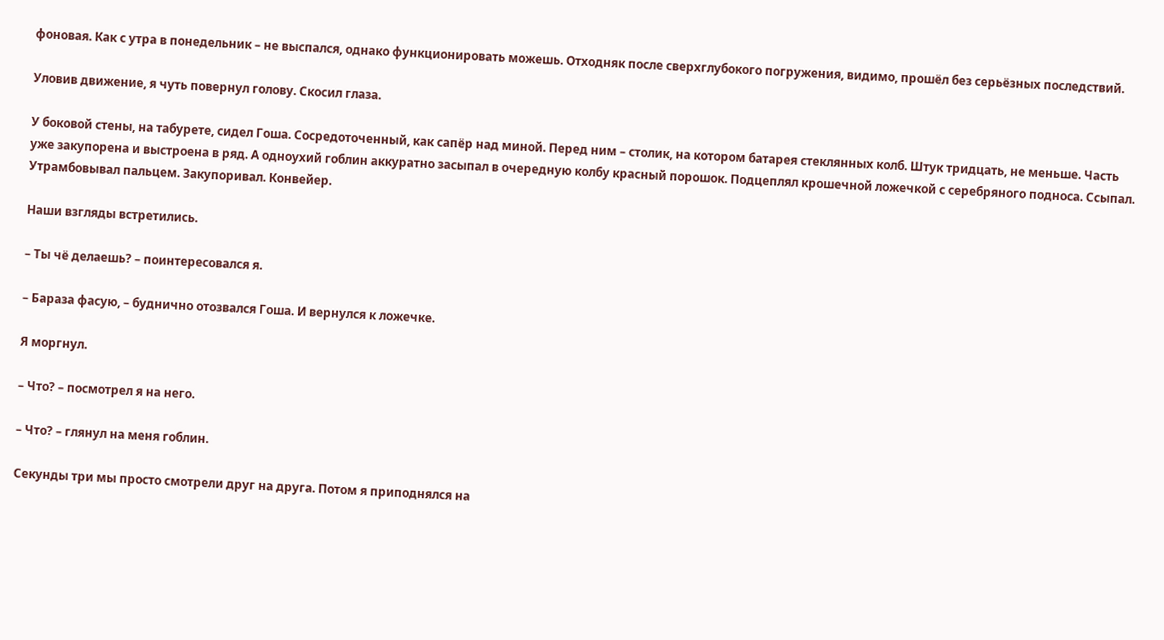фоновая. Как с утра в понедельник – не выспался, однако функционировать можешь. Отходняк после сверхглубокого погружения, видимо, прошёл без серьёзных последствий.

Уловив движение, я чуть повернул голову. Скосил глаза.

У боковой стены, на табурете, сидел Гоша. Сосредоточенный, как сапёр над миной. Перед ним – столик, на котором батарея стеклянных колб. Штук тридцать, не меньше. Часть уже закупорена и выстроена в ряд. А одноухий гоблин аккуратно засыпал в очередную колбу красный порошок. Подцеплял крошечной ложечкой с серебряного подноса. Ссыпал. Утрамбовывал пальцем. Закупоривал. Конвейер.

Наши взгляды встретились.

– Ты чё делаешь? – поинтересовался я.

– Бараза фасую, – буднично отозвался Гоша. И вернулся к ложечке.

Я моргнул.

– Что? – посмотрел я на него.

– Что? – глянул на меня гоблин.

Секунды три мы просто смотрели друг на друга. Потом я приподнялся на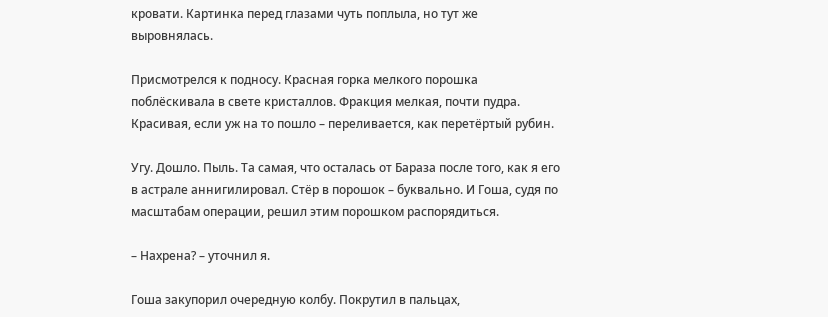кровати. Картинка перед глазами чуть поплыла, но тут же выровнялась.

Присмотрелся к подносу. Красная горка мелкого порошка поблёскивала в свете кристаллов. Фракция мелкая, почти пудра. Красивая, если уж на то пошло – переливается, как перетёртый рубин.

Угу. Дошло. Пыль. Та самая, что осталась от Бараза после того, как я его в астрале аннигилировал. Стёр в порошок – буквально. И Гоша, судя по масштабам операции, решил этим порошком распорядиться.

– Нахрена? – уточнил я.

Гоша закупорил очередную колбу. Покрутил в пальцах,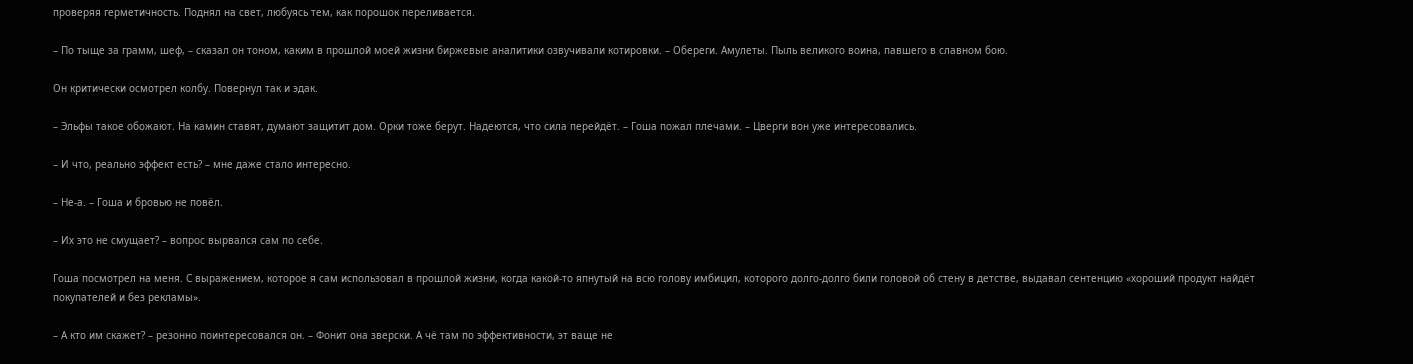проверяя герметичность. Поднял на свет, любуясь тем, как порошок переливается.

– По тыще за грамм, шеф, – сказал он тоном, каким в прошлой моей жизни биржевые аналитики озвучивали котировки. – Обереги. Амулеты. Пыль великого воина, павшего в славном бою.

Он критически осмотрел колбу. Повернул так и эдак.

– Эльфы такое обожают. На камин ставят, думают защитит дом. Орки тоже берут. Надеются, что сила перейдёт. – Гоша пожал плечами. – Цверги вон уже интересовались.

– И что, реально эффект есть? – мне даже стало интересно.

– Не-а. – Гоша и бровью не повёл.

– Их это не смущает? – вопрос вырвался сам по себе.

Гоша посмотрел на меня. С выражением, которое я сам использовал в прошлой жизни, когда какой-то япнутый на всю голову имбицил, которого долго-долго били головой об стену в детстве, выдавал сентенцию «хороший продукт найдёт покупателей и без рекламы».

– А кто им скажет? – резонно поинтересовался он. – Фонит она зверски. А чё там по эффективности, эт ваще не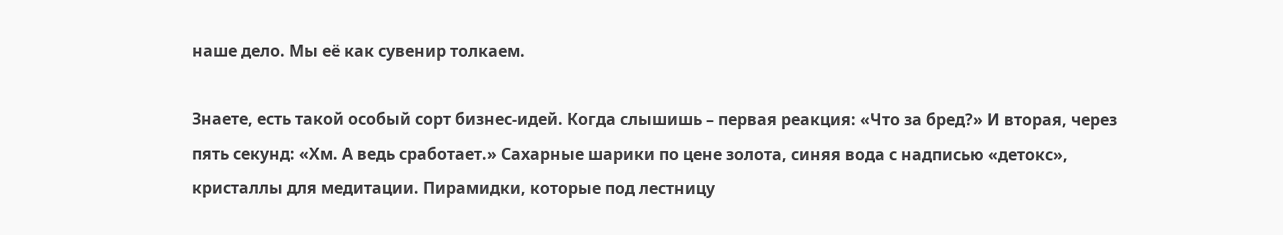наше дело. Мы её как сувенир толкаем.

Знаете, есть такой особый сорт бизнес-идей. Когда слышишь – первая реакция: «Что за бред?» И вторая, через пять секунд: «Хм. А ведь сработает.» Сахарные шарики по цене золота, синяя вода с надписью «детокс», кристаллы для медитации. Пирамидки, которые под лестницу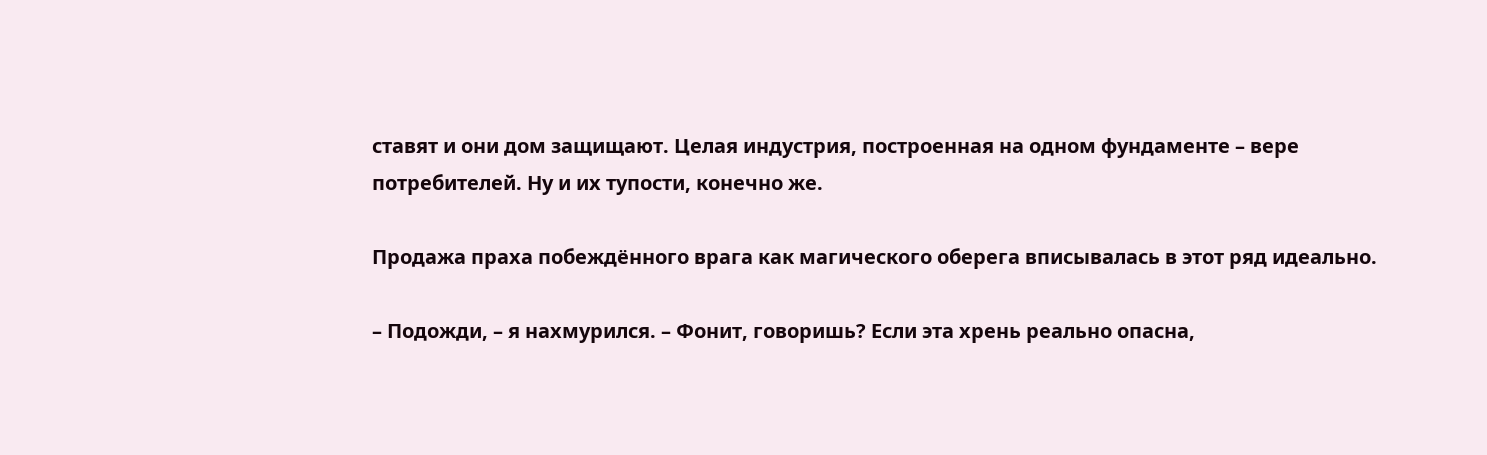ставят и они дом защищают. Целая индустрия, построенная на одном фундаменте – вере потребителей. Ну и их тупости, конечно же.

Продажа праха побеждённого врага как магического оберега вписывалась в этот ряд идеально.

– Подожди, – я нахмурился. – Фонит, говоришь? Если эта хрень реально опасна,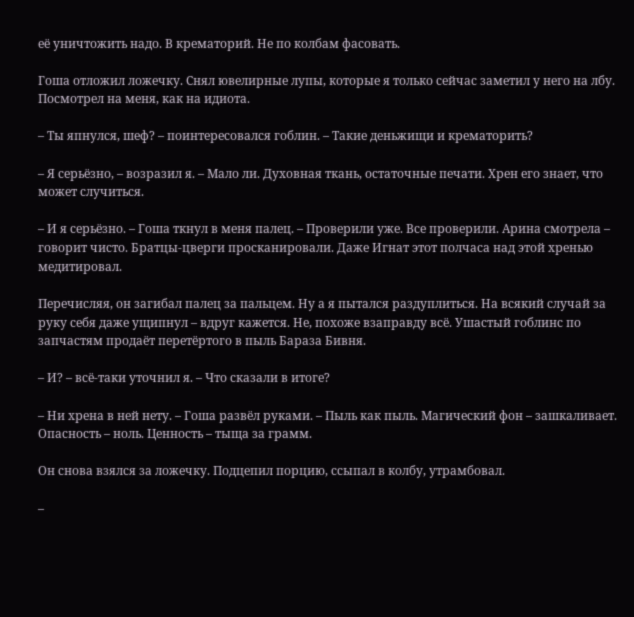её уничтожить надо. В крематорий. Не по колбам фасовать.

Гоша отложил ложечку. Снял ювелирные лупы, которые я только сейчас заметил у него на лбу. Посмотрел на меня, как на идиота.

– Ты япнулся, шеф? – поинтересовался гоблин. – Такие деньжищи и крематорить?

– Я серьёзно, – возразил я. – Мало ли. Духовная ткань, остаточные печати. Хрен его знает, что может случиться.

– И я серьёзно. – Гоша ткнул в меня палец. – Проверили уже. Все проверили. Арина смотрела – говорит чисто. Братцы-цверги просканировали. Даже Игнат этот полчаса над этой хренью медитировал.

Перечисляя, он загибал палец за пальцем. Ну а я пытался раздуплиться. На всякий случай за руку себя даже ущипнул – вдруг кажется. Не, похоже взаправду всё. Ушастый гоблинс по запчастям продаёт перетёртого в пыль Бараза Бивня.

– И? – всё-таки уточнил я. – Что сказали в итоге?

– Ни хрена в ней нету. – Гоша развёл руками. – Пыль как пыль. Магический фон – зашкаливает. Опасность – ноль. Ценность – тыща за грамм.

Он снова взялся за ложечку. Подцепил порцию, ссыпал в колбу, утрамбовал.

–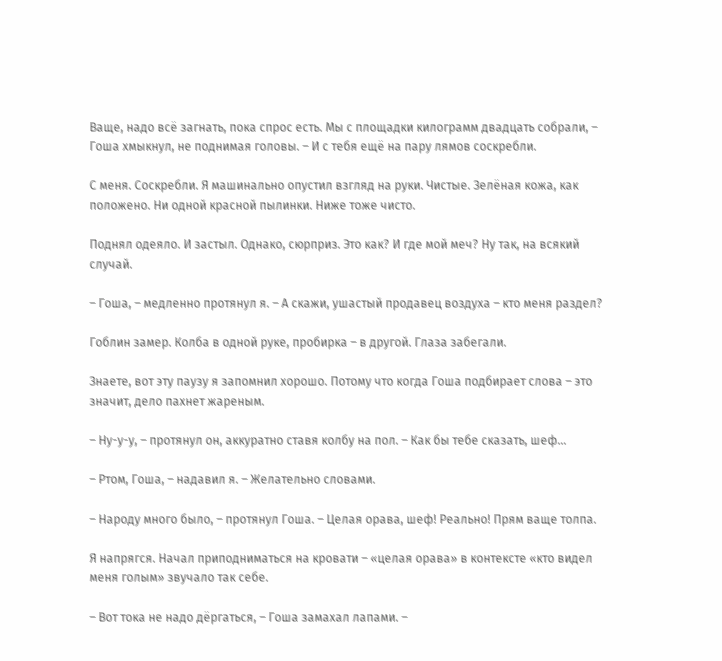Ваще, надо всё загнать, пока спрос есть. Мы с площадки килограмм двадцать собрали, – Гоша хмыкнул, не поднимая головы. – И с тебя ещё на пару лямов соскребли.

С меня. Соскребли. Я машинально опустил взгляд на руки. Чистые. Зелёная кожа, как положено. Ни одной красной пылинки. Ниже тоже чисто.

Поднял одеяло. И застыл. Однако, сюрприз. Это как? И где мой меч? Ну так, на всякий случай.

– Гоша, – медленно протянул я. – А скажи, ушастый продавец воздуха – кто меня раздел?

Гоблин замер. Колба в одной руке, пробирка – в другой. Глаза забегали.

Знаете, вот эту паузу я запомнил хорошо. Потому что когда Гоша подбирает слова – это значит, дело пахнет жареным.

– Ну-у-у, – протянул он, аккуратно ставя колбу на пол. – Как бы тебе сказать, шеф…

– Ртом, Гоша, – надавил я. – Желательно словами.

– Народу много было, – протянул Гоша. – Целая орава, шеф! Реально! Прям ваще толпа.

Я напрягся. Начал приподниматься на кровати – «целая орава» в контексте «кто видел меня голым» звучало так себе.

– Вот тока не надо дёргаться, – Гоша замахал лапами. –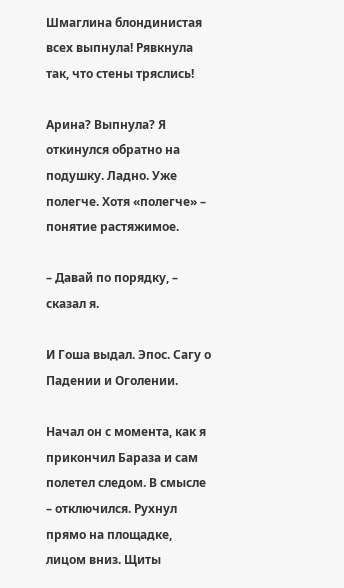Шмаглина блондинистая всех выпнула! Рявкнула так, что стены тряслись!

Арина? Выпнула? Я откинулся обратно на подушку. Ладно. Уже полегче. Хотя «полегче» – понятие растяжимое.

– Давай по порядку, – сказал я.

И Гоша выдал. Эпос. Сагу о Падении и Оголении.

Начал он с момента, как я прикончил Бараза и сам полетел следом. В смысле – отключился. Рухнул прямо на площадке, лицом вниз. Щиты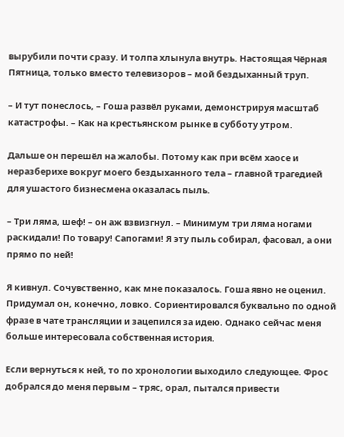вырубили почти сразу. И толпа хлынула внутрь. Настоящая Чёрная Пятница, только вместо телевизоров – мой бездыханный труп.

– И тут понеслось, – Гоша развёл руками, демонстрируя масштаб катастрофы. – Как на крестьянском рынке в субботу утром.

Дальше он перешёл на жалобы. Потому как при всём хаосе и неразберихе вокруг моего бездыханного тела – главной трагедией для ушастого бизнесмена оказалась пыль.

– Три ляма, шеф! – он аж взвизгнул. – Минимум три ляма ногами раскидали! По товару! Сапогами! Я эту пыль собирал, фасовал, а они прямо по ней!

Я кивнул. Сочувственно, как мне показалось. Гоша явно не оценил. Придумал он, конечно, ловко. Сориентировался буквально по одной фразе в чате трансляции и зацепился за идею. Однако сейчас меня больше интересовала собственная история.

Если вернуться к ней, то по хронологии выходило следующее. Фрос добрался до меня первым – тряс, орал, пытался привести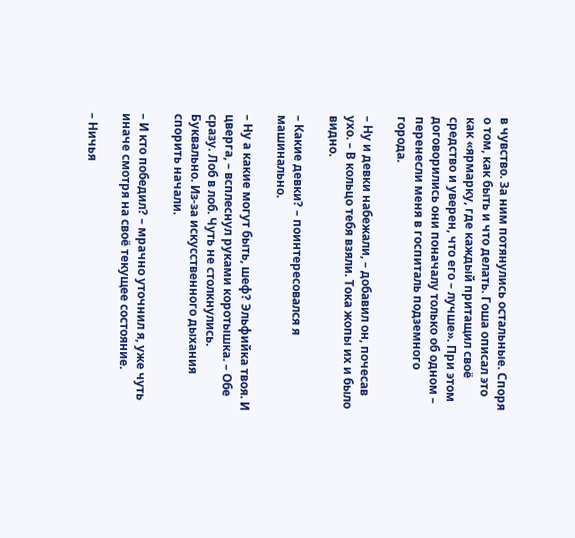в чувство. За ним потянулись остальные. Споря о том, как быть и что делать. Гоша описал это как «ярмарку, где каждый притащил своё средство и уверен, что его – лучше». При этом договорились они поначалу только об одном – перенесли меня в госпиталь подземного города.

– Ну и девки набежали, – добавил он, почесав ухо. – В кольцо тебя взяли. Тока жопы их и было видно.

– Какие девки? – поинтересовался я машинально.

– Ну а какие могут быть, шеф? Эльфийка твоя. И цверга, – всплеснул руками коротышка. – Обе сразу. Лоб в лоб. Чуть не столкнулись. Буквально. Из-за искусственного дыхания спорить начали.

– И кто победил? – мрачно уточнил я, уже чуть иначе смотря на своё текущее состояние.

– Ничья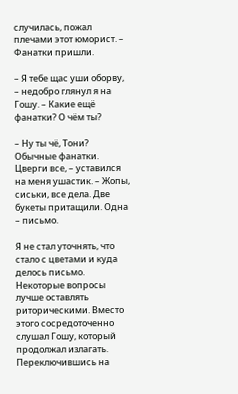случилась, пожал плечами этот юморист. – Фанатки пришли.

– Я тебе щас уши оборву, – недобро глянул я на Гошу. – Какие ещё фанатки? О чём ты?

– Ну ты чё, Тони? Обычные фанатки. Цверги все, – уставился на меня ушастик. – Жопы, сиськи, все дела. Две букеты притащили. Одна – письмо.

Я не стал уточнять, что стало с цветами и куда делось письмо. Некоторые вопросы лучше оставлять риторическими. Вместо этого сосредоточенно слушал Гошу, который продолжал излагать. Переключившись на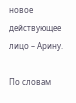новое действующее лицо – Арину.

По словам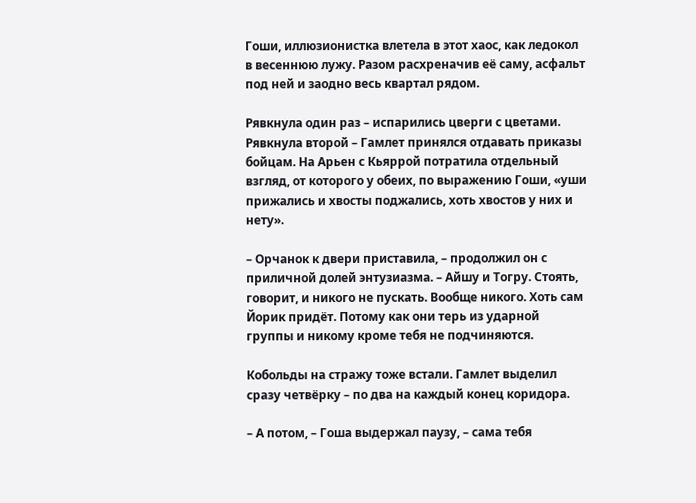Гоши, иллюзионистка влетела в этот хаос, как ледокол в весеннюю лужу. Разом расхреначив её саму, асфальт под ней и заодно весь квартал рядом.

Рявкнула один раз – испарились цверги с цветами. Рявкнула второй – Гамлет принялся отдавать приказы бойцам. На Арьен с Кьяррой потратила отдельный взгляд, от которого у обеих, по выражению Гоши, «уши прижались и хвосты поджались, хоть хвостов у них и нету».

– Орчанок к двери приставила, – продолжил он с приличной долей энтузиазма. – Айшу и Тогру. Стоять, говорит, и никого не пускать. Вообще никого. Хоть сам Йорик придёт. Потому как они терь из ударной группы и никому кроме тебя не подчиняются.

Кобольды на стражу тоже встали. Гамлет выделил сразу четвёрку – по два на каждый конец коридора.

– А потом, – Гоша выдержал паузу, – сама тебя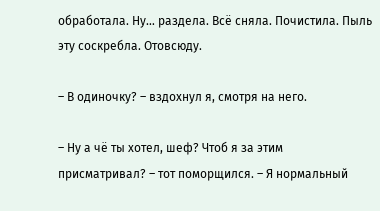обработала. Ну… раздела. Всё сняла. Почистила. Пыль эту соскребла. Отовсюду.

– В одиночку? – вздохнул я, смотря на него.

– Ну а чё ты хотел, шеф? Чтоб я за этим присматривал? – тот поморщился. – Я нормальный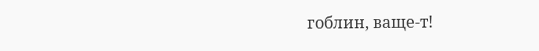гоблин, ваще-т!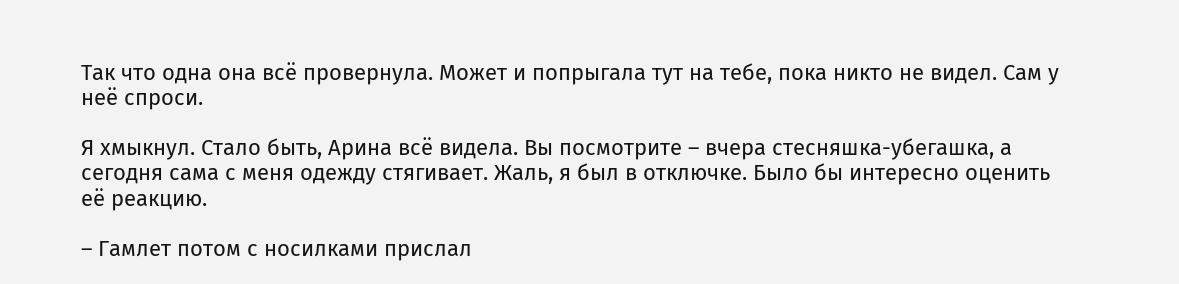Так что одна она всё провернула. Может и попрыгала тут на тебе, пока никто не видел. Сам у неё спроси.

Я хмыкнул. Стало быть, Арина всё видела. Вы посмотрите – вчера стесняшка-убегашка, а сегодня сама с меня одежду стягивает. Жаль, я был в отключке. Было бы интересно оценить её реакцию.

– Гамлет потом с носилками прислал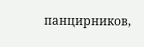панцирников,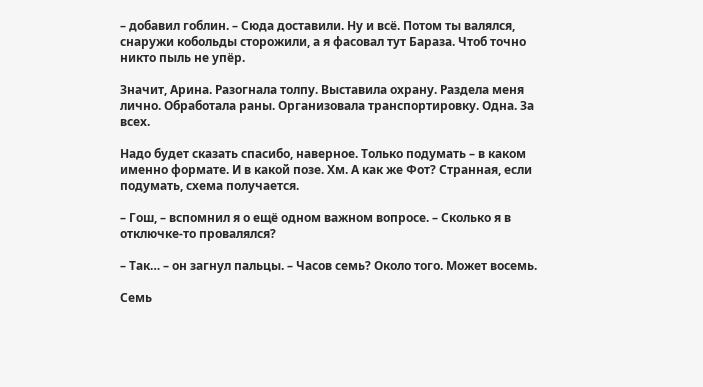– добавил гоблин. – Сюда доставили. Ну и всё. Потом ты валялся, снаружи кобольды сторожили, а я фасовал тут Бараза. Чтоб точно никто пыль не упёр.

Значит, Арина. Разогнала толпу. Выставила охрану. Раздела меня лично. Обработала раны. Организовала транспортировку. Одна. За всех.

Надо будет сказать спасибо, наверное. Только подумать – в каком именно формате. И в какой позе. Хм. А как же Фот? Странная, если подумать, схема получается.

– Гош, – вспомнил я о ещё одном важном вопросе. – Сколько я в отключке-то провалялся?

– Так… – он загнул пальцы. – Часов семь? Около того. Может восемь.

Семь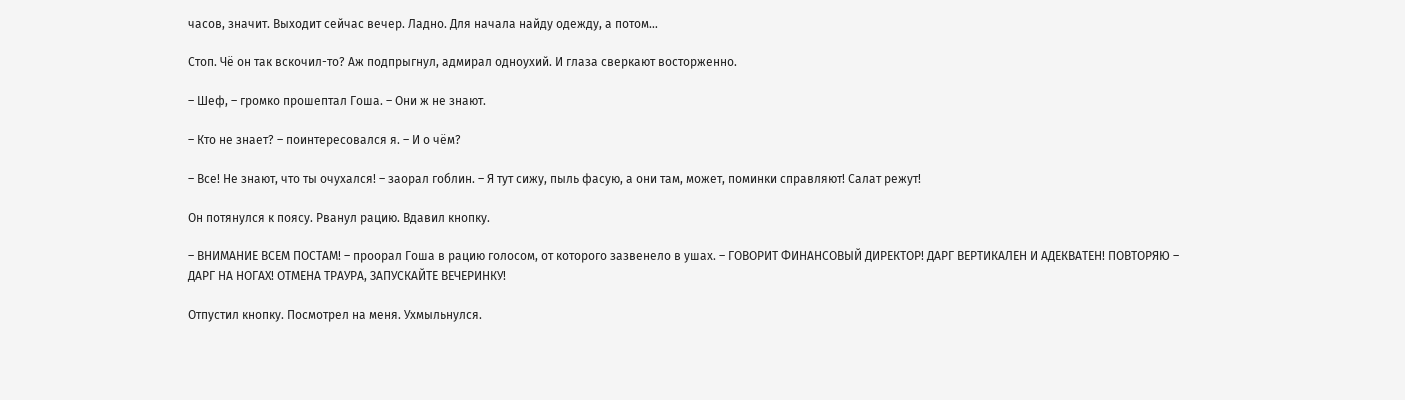часов, значит. Выходит сейчас вечер. Ладно. Для начала найду одежду, а потом…

Стоп. Чё он так вскочил-то? Аж подпрыгнул, адмирал одноухий. И глаза сверкают восторженно.

– Шеф, – громко прошептал Гоша. – Они ж не знают.

– Кто не знает? – поинтересовался я. – И о чём?

– Все! Не знают, что ты очухался! – заорал гоблин. – Я тут сижу, пыль фасую, а они там, может, поминки справляют! Салат режут!

Он потянулся к поясу. Рванул рацию. Вдавил кнопку.

– ВНИМАНИЕ ВСЕМ ПОСТАМ! – проорал Гоша в рацию голосом, от которого зазвенело в ушах. – ГОВОРИТ ФИНАНСОВЫЙ ДИРЕКТОР! ДАРГ ВЕРТИКАЛЕН И АДЕКВАТЕН! ПОВТОРЯЮ – ДАРГ НА НОГАХ! ОТМЕНА ТРАУРА, ЗАПУСКАЙТЕ ВЕЧЕРИНКУ!

Отпустил кнопку. Посмотрел на меня. Ухмыльнулся.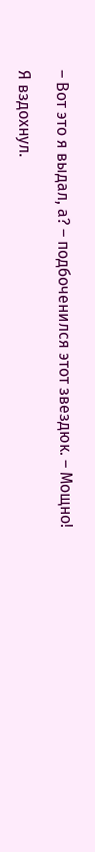– Вот это я выдал, а? – подбоченился этот звездюк. – Мощно!

Я вздохнул.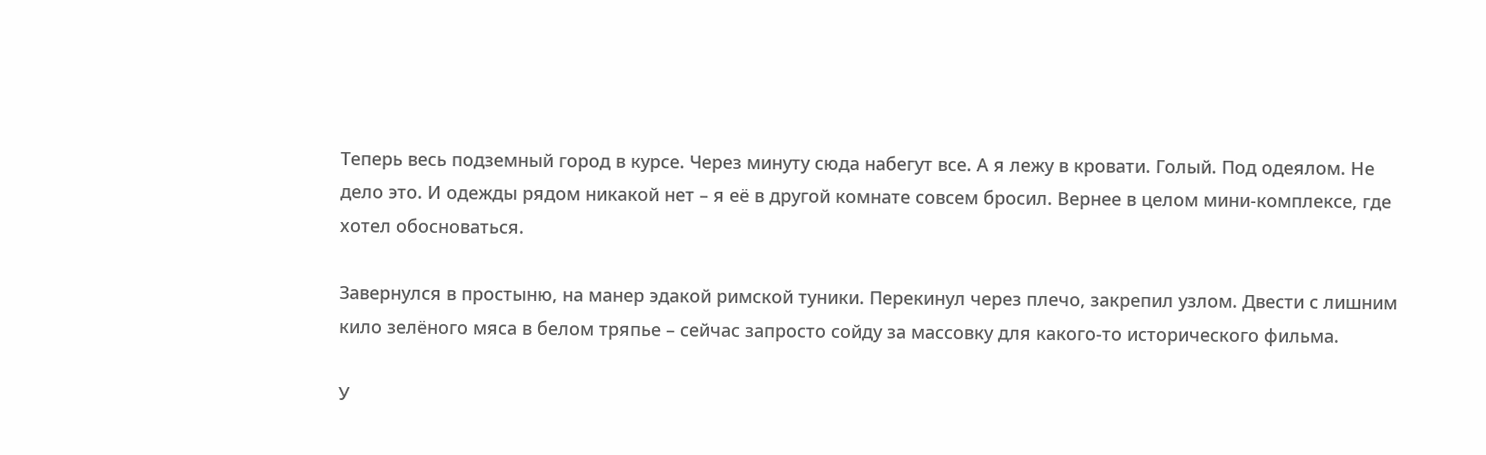Теперь весь подземный город в курсе. Через минуту сюда набегут все. А я лежу в кровати. Голый. Под одеялом. Не дело это. И одежды рядом никакой нет – я её в другой комнате совсем бросил. Вернее в целом мини-комплексе, где хотел обосноваться.

Завернулся в простыню, на манер эдакой римской туники. Перекинул через плечо, закрепил узлом. Двести с лишним кило зелёного мяса в белом тряпье – сейчас запросто сойду за массовку для какого-то исторического фильма.

У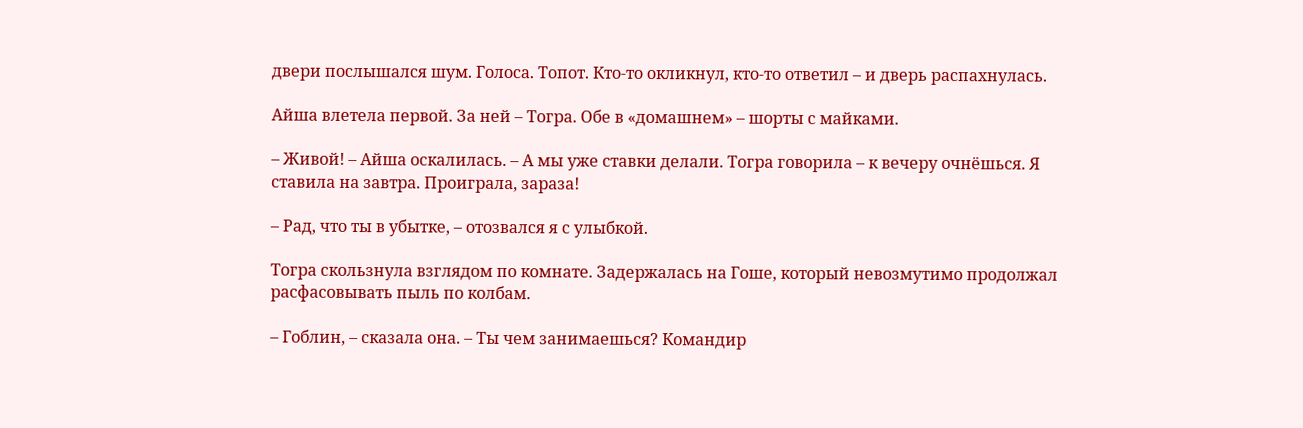двери послышался шум. Голоса. Топот. Кто-то окликнул, кто-то ответил – и дверь распахнулась.

Айша влетела первой. За ней – Тогра. Обе в «домашнем» – шорты с майками.

– Живой! – Айша оскалилась. – А мы уже ставки делали. Тогра говорила – к вечеру очнёшься. Я ставила на завтра. Проиграла, зараза!

– Рад, что ты в убытке, – отозвался я с улыбкой.

Тогра скользнула взглядом по комнате. Задержалась на Гоше, который невозмутимо продолжал расфасовывать пыль по колбам.

– Гоблин, – сказала она. – Ты чем занимаешься? Командир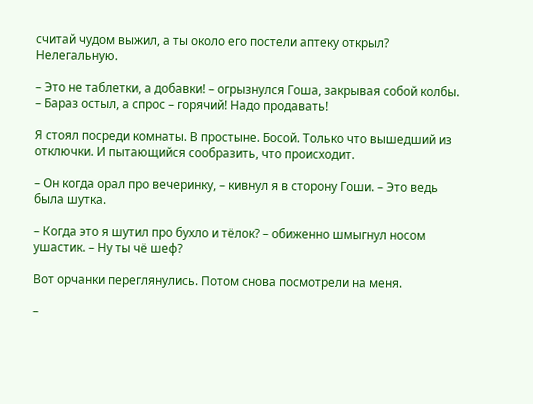считай чудом выжил, а ты около его постели аптеку открыл? Нелегальную.

– Это не таблетки, а добавки! – огрызнулся Гоша, закрывая собой колбы. – Бараз остыл, а спрос – горячий! Надо продавать!

Я стоял посреди комнаты. В простыне. Босой. Только что вышедший из отключки. И пытающийся сообразить, что происходит.

– Он когда орал про вечеринку, – кивнул я в сторону Гоши. – Это ведь была шутка.

– Когда это я шутил про бухло и тёлок? – обиженно шмыгнул носом ушастик. – Ну ты чё шеф?

Вот орчанки переглянулись. Потом снова посмотрели на меня.

–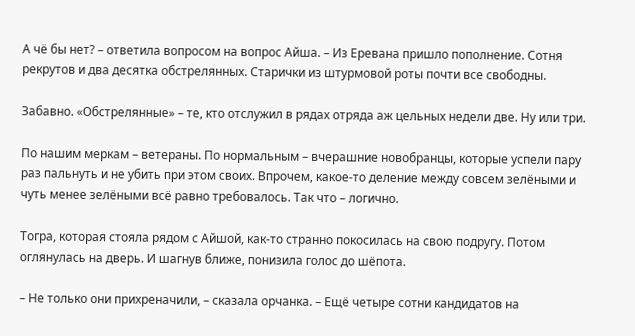А чё бы нет? – ответила вопросом на вопрос Айша. – Из Еревана пришло пополнение. Сотня рекрутов и два десятка обстрелянных. Старички из штурмовой роты почти все свободны.

Забавно. «Обстрелянные» – те, кто отслужил в рядах отряда аж цельных недели две. Ну или три.

По нашим меркам – ветераны. По нормальным – вчерашние новобранцы, которые успели пару раз пальнуть и не убить при этом своих. Впрочем, какое-то деление между совсем зелёными и чуть менее зелёными всё равно требовалось. Так что – логично.

Тогра, которая стояла рядом с Айшой, как-то странно покосилась на свою подругу. Потом оглянулась на дверь. И шагнув ближе, понизила голос до шёпота.

– Не только они прихреначили, – сказала орчанка. – Ещё четыре сотни кандидатов на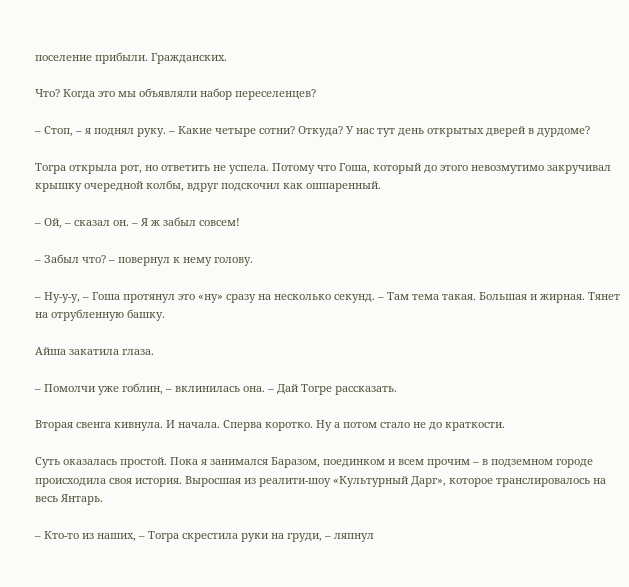поселение прибыли. Гражданских.

Что? Когда это мы объявляли набор переселенцев?

– Стоп, – я поднял руку. – Какие четыре сотни? Откуда? У нас тут день открытых дверей в дурдоме?

Тогра открыла рот, но ответить не успела. Потому что Гоша, который до этого невозмутимо закручивал крышку очередной колбы, вдруг подскочил как ошпаренный.

– Ой, – сказал он. – Я ж забыл совсем!

– Забыл что? – повернул к нему голову.

– Ну-у-у, – Гоша протянул это «ну» сразу на несколько секунд. – Там тема такая. Большая и жирная. Тянет на отрубленную башку.

Айша закатила глаза.

– Помолчи уже гоблин, – вклинилась она. – Дай Тогре рассказать.

Вторая свенга кивнула. И начала. Сперва коротко. Ну а потом стало не до краткости.

Суть оказалась простой. Пока я занимался Баразом, поединком и всем прочим – в подземном городе происходила своя история. Выросшая из реалити-шоу «Культурный Дарг», которое транслировалось на весь Янтарь.

– Кто-то из наших, – Тогра скрестила руки на груди, – ляпнул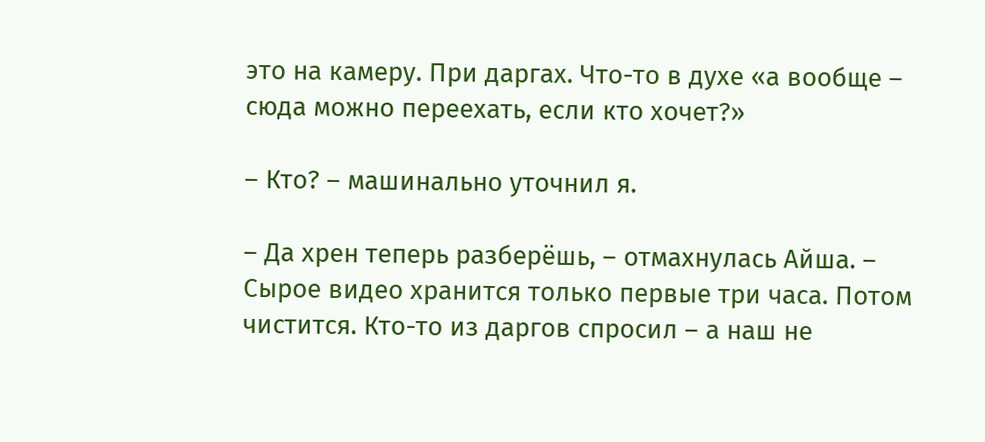это на камеру. При даргах. Что-то в духе «а вообще – сюда можно переехать, если кто хочет?»

– Кто? – машинально уточнил я.

– Да хрен теперь разберёшь, – отмахнулась Айша. – Сырое видео хранится только первые три часа. Потом чистится. Кто-то из даргов спросил – а наш не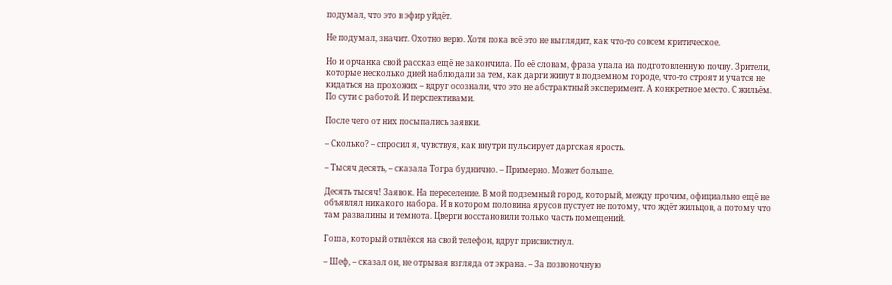подумал, что это в эфир уйдёт.

Не подумал, значит. Охотно верю. Хотя пока всё это не выглядит, как что-то совсем критическое.

Но и орчанка свой рассказ ещё не закончила. По её словам, фраза упала на подготовленную почву. Зрители, которые несколько дней наблюдали за тем, как дарги живут в подземном городе, что-то строят и учатся не кидаться на прохожих – вдруг осознали, что это не абстрактный эксперимент. А конкретное место. С жильём. По сути с работой. И перспективами.

После чего от них посыпались заявки.

– Сколько? – спросил я, чувствуя, как внутри пульсирует даргская ярость.

– Тысяч десять, – сказала Тогра буднично. – Примерно. Может больше.

Десять тысяч! Заявок. На переселение. В мой подземный город, который, между прочим, официально ещё не объявлял никакого набора. И в котором половина ярусов пустует не потому, что ждёт жильцов, а потому что там развалины и темнота. Цверги восстановили только часть помещений.

Гоша, который отвлёкся на свой телефон, вдруг присвистнул.

– Шеф, – сказал он, не отрывая взгляда от экрана. – За позвоночную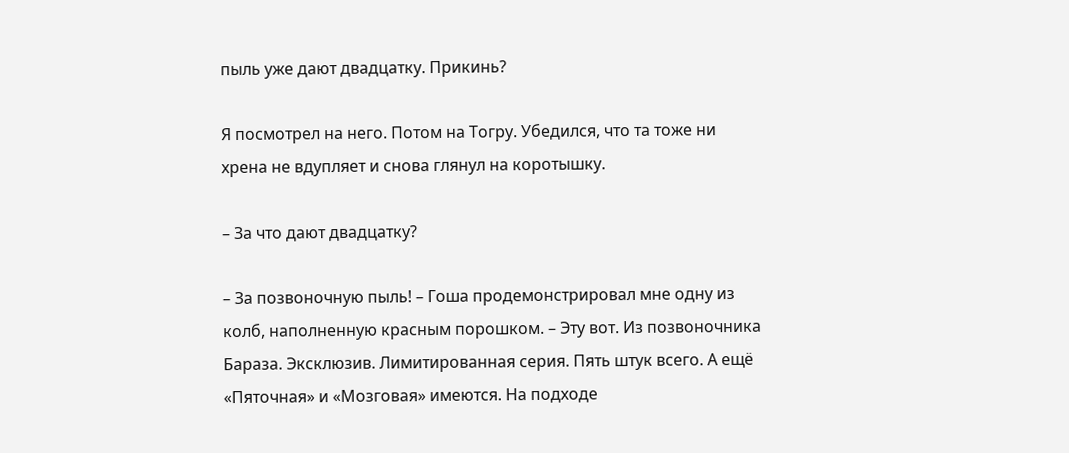пыль уже дают двадцатку. Прикинь?

Я посмотрел на него. Потом на Тогру. Убедился, что та тоже ни хрена не вдупляет и снова глянул на коротышку.

– За что дают двадцатку?

– За позвоночную пыль! – Гоша продемонстрировал мне одну из колб, наполненную красным порошком. – Эту вот. Из позвоночника Бараза. Эксклюзив. Лимитированная серия. Пять штук всего. А ещё «Пяточная» и «Мозговая» имеются. На подходе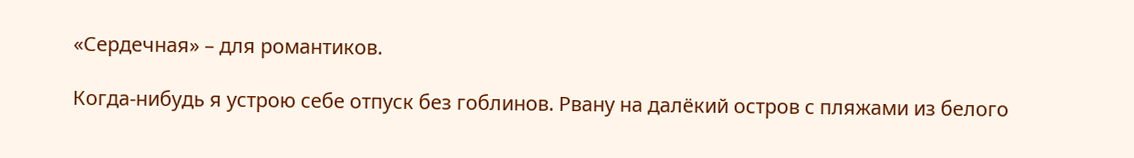«Сердечная» – для романтиков.

Когда-нибудь я устрою себе отпуск без гоблинов. Рвану на далёкий остров с пляжами из белого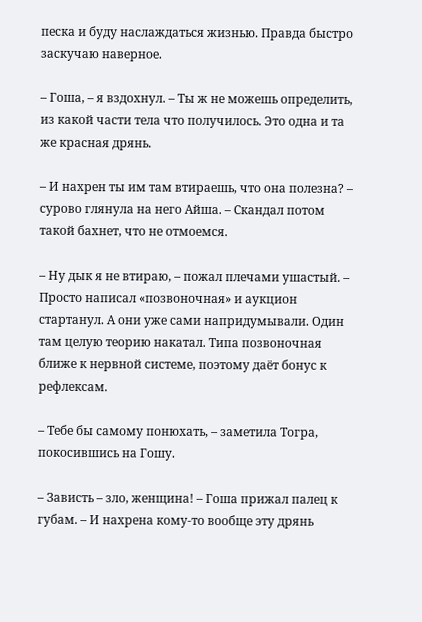песка и буду наслаждаться жизнью. Правда быстро заскучаю наверное.

– Гоша, – я вздохнул. – Ты ж не можешь определить, из какой части тела что получилось. Это одна и та же красная дрянь.

– И нахрен ты им там втираешь, что она полезна? – сурово глянула на него Айша. – Скандал потом такой бахнет, что не отмоемся.

– Ну дык я не втираю, – пожал плечами ушастый. – Просто написал «позвоночная» и аукцион стартанул. А они уже сами напридумывали. Один там целую теорию накатал. Типа позвоночная ближе к нервной системе, поэтому даёт бонус к рефлексам.

– Тебе бы самому понюхать, – заметила Тогра, покосившись на Гошу.

– Зависть – зло, женщина! – Гоша прижал палец к губам. – И нахрена кому-то вообще эту дрянь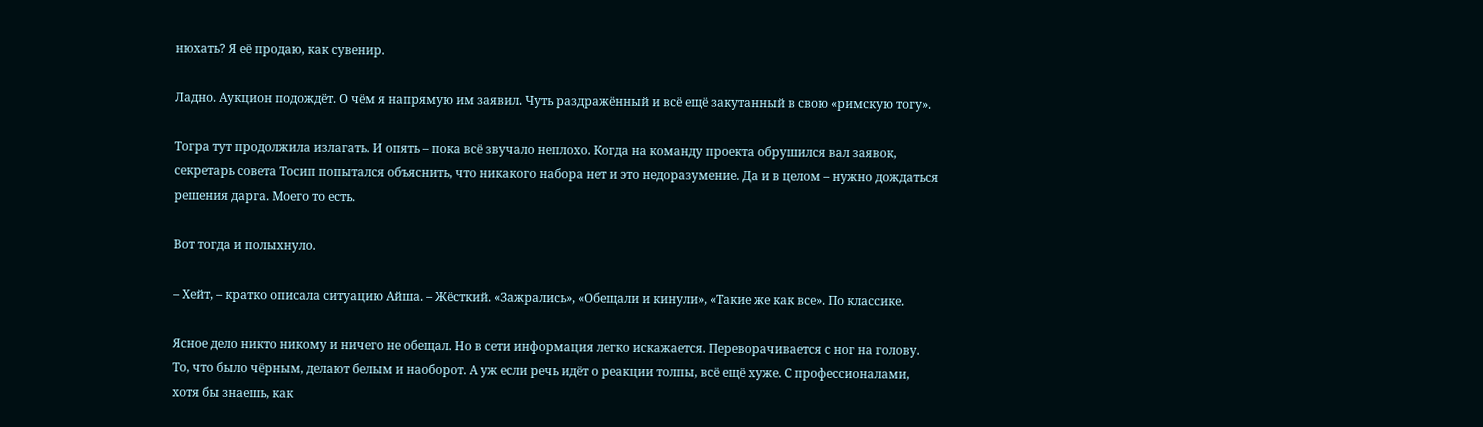нюхать? Я её продаю, как сувенир.

Ладно. Аукцион подождёт. О чём я напрямую им заявил. Чуть раздражённый и всё ещё закутанный в свою «римскую тогу».

Тогра тут продолжила излагать. И опять – пока всё звучало неплохо. Когда на команду проекта обрушился вал заявок, секретарь совета Тосип попытался объяснить, что никакого набора нет и это недоразумение. Да и в целом – нужно дождаться решения дарга. Моего то есть.

Вот тогда и полыхнуло.

– Хейт, – кратко описала ситуацию Айша. – Жёсткий. «Зажрались», «Обещали и кинули», «Такие же как все». По классике.

Ясное дело никто никому и ничего не обещал. Но в сети информация легко искажается. Переворачивается с ног на голову. То, что было чёрным, делают белым и наоборот. А уж если речь идёт о реакции толпы, всё ещё хуже. С профессионалами, хотя бы знаешь, как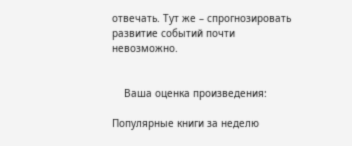отвечать. Тут же – спрогнозировать развитие событий почти невозможно.


    Ваша оценка произведения:

Популярные книги за неделю